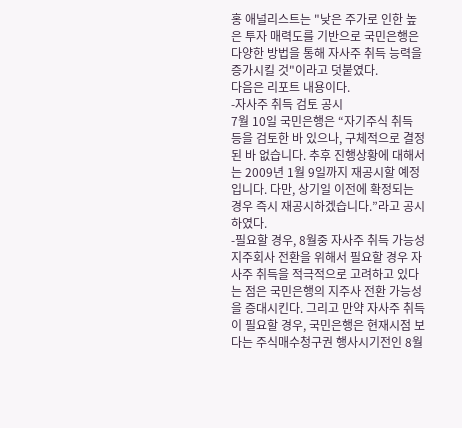홍 애널리스트는 "낮은 주가로 인한 높은 투자 매력도를 기반으로 국민은행은 다양한 방법을 통해 자사주 취득 능력을 증가시킬 것"이라고 덧붙였다.
다음은 리포트 내용이다.
-자사주 취득 검토 공시
7월 10일 국민은행은 “자기주식 취득 등을 검토한 바 있으나, 구체적으로 결정된 바 없습니다. 추후 진행상황에 대해서는 2009년 1월 9일까지 재공시할 예정입니다. 다만, 상기일 이전에 확정되는 경우 즉시 재공시하겠습니다.”라고 공시하였다.
-필요할 경우, 8월중 자사주 취득 가능성
지주회사 전환을 위해서 필요할 경우 자사주 취득을 적극적으로 고려하고 있다는 점은 국민은행의 지주사 전환 가능성을 증대시킨다. 그리고 만약 자사주 취득이 필요할 경우, 국민은행은 현재시점 보다는 주식매수청구권 행사시기전인 8월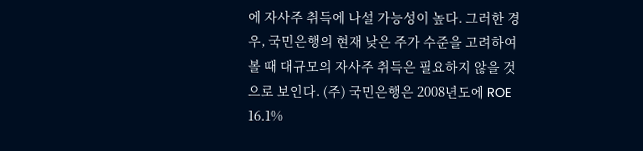에 자사주 취득에 나설 가능성이 높다. 그러한 경우, 국민은행의 현재 낮은 주가 수준을 고려하여 볼 때 대규모의 자사주 취득은 필요하지 않을 것으로 보인다. (주) 국민은행은 2008년도에 ROE 16.1%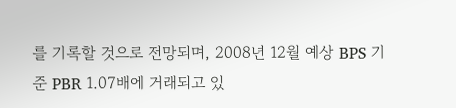를 기록할 것으로 전망되며, 2008년 12월 예상 BPS 기준 PBR 1.07배에 거래되고 있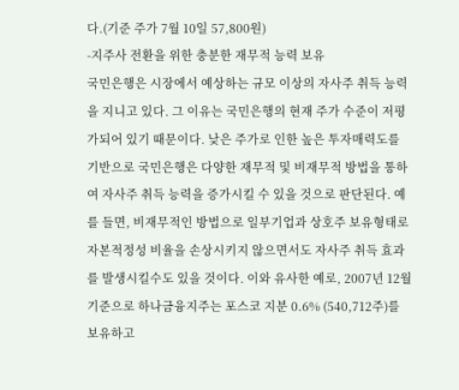다.(기준 주가 7월 10일 57,800원)
-지주사 전환을 위한 충분한 재무적 능력 보유
국민은행은 시장에서 예상하는 규모 이상의 자사주 취득 능력을 지니고 있다. 그 이유는 국민은행의 현재 주가 수준이 저평가되어 있기 때문이다. 낮은 주가로 인한 높은 투자매력도를 기반으로 국민은행은 다양한 재무적 및 비재무적 방법을 통하여 자사주 취득 능력을 증가시킬 수 있을 것으로 판단된다. 예를 들면, 비재무적인 방법으로 일부기업과 상호주 보유형태로 자본적정성 비율을 손상시키지 않으면서도 자사주 취득 효과를 발생시킬수도 있을 것이다. 이와 유사한 예로, 2007년 12월 기준으로 하나금융지주는 포스코 지분 0.6% (540,712주)를 보유하고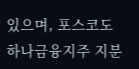있으며, 포스코도 하나금융지주 지분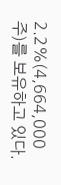2.2%(4,664,000주)를 보유하고 있다.